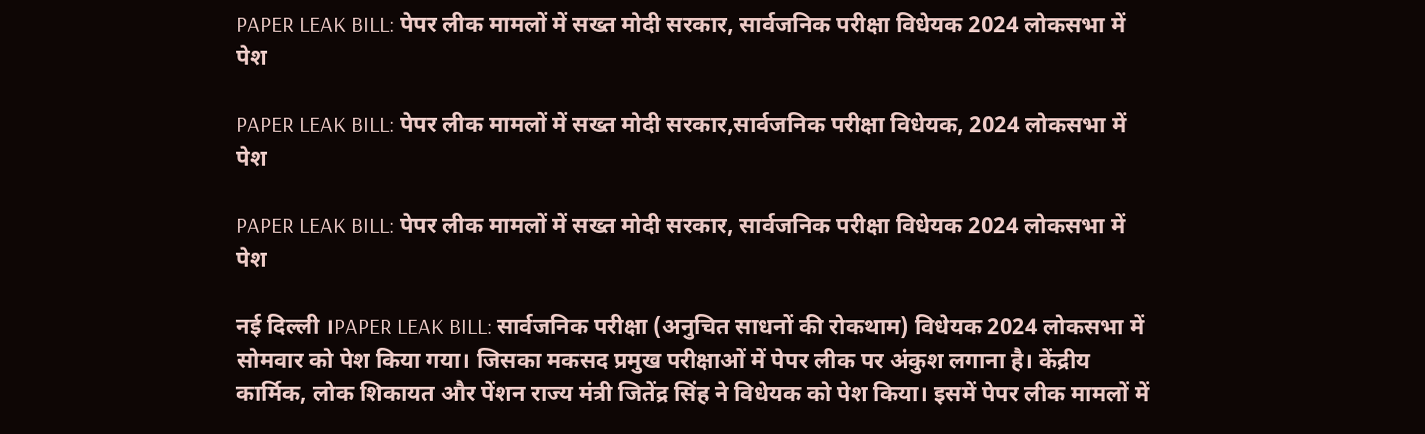PAPER LEAK BILL: पेपर लीक मामलों में सख्त मोदी सरकार, सार्वजनिक परीक्षा विधेयक 2024 लोकसभा में पेश

PAPER LEAK BILL: पेपर लीक मामलों में सख्त मोदी सरकार,सार्वजनिक परीक्षा विधेयक, 2024 लोकसभा में पेश

PAPER LEAK BILL: पेपर लीक मामलों में सख्त मोदी सरकार, सार्वजनिक परीक्षा विधेयक 2024 लोकसभा में पेश

नई दिल्ली ।PAPER LEAK BILL: सार्वजनिक परीक्षा (अनुचित साधनों की रोकथाम) विधेयक 2024 लोकसभा में सोमवार को पेश किया गया। जिसका मकसद प्रमुख परीक्षाओं में पेपर लीक पर अंकुश लगाना है। केंद्रीय कार्मिक, लोक शिकायत और पेंशन राज्य मंत्री जितेंद्र सिंह ने विधेयक को पेश किया। इसमें पेपर लीक मामलों में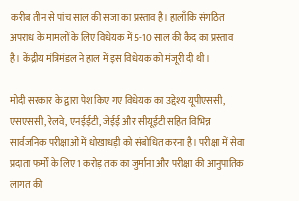करीब तीन से पांच साल की सजा का प्रस्ताव है। हालाँकि संगठित अपराध के मामलों के लिए विधेयक में 5-10 साल की कैद का प्रस्ताव है। केंद्रीय मंत्रिमंडल ने हाल में इस विधेयक को मंजूरी दी थी।

मोदी सरकार के द्वारा पेश किए गए विधेयक का उद्देश्य यूपीएससी, एसएससी, रेलवे, एनईईटी, जेईई और सीयूईटी सहित विभिन्न सार्वजनिक परीक्षाओं में धोखाधड़ी को संबोधित करना है। परीक्षा में सेवा प्रदाता फर्मों के लिए 1 करोड़ तक का जुर्माना और परीक्षा की आनुपातिक लागत की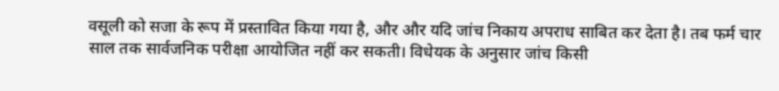वसूली को सजा के रूप में प्रस्तावित किया गया है, और और यदि जांच निकाय अपराध साबित कर देता है। तब फर्म चार साल तक सार्वजनिक परीक्षा आयोजित नहीं कर सकती। विधेयक के अनुसार जांच किसी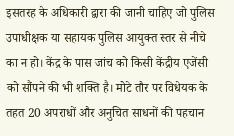इसतरह के अधिकारी द्वारा की जानी चाहिए जो पुलिस उपाधीक्षक या सहायक पुलिस आयुक्त स्तर से नीचे का न हो। केंद्र के पास जांच को किसी केंद्रीय एजेंसी को सौंपने की भी शक्ति है। मोटे तौर पर विधेयक के तहत 20 अपराधों और अनुचित साधनों की पहचान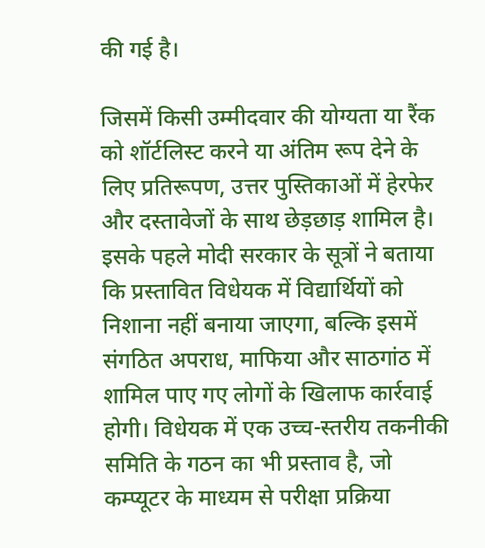की गई है।

जिसमें किसी उम्मीदवार की योग्यता या रैंक को शॉर्टलिस्ट करने या अंतिम रूप देने के लिए प्रतिरूपण, उत्तर पुस्तिकाओं में हेरफेर और दस्तावेजों के साथ छेड़छाड़ शामिल है। इसके पहले मोदी सरकार के सूत्रों ने बताया कि प्रस्तावित विधेयक में विद्यार्थियों को निशाना नहीं बनाया जाएगा, बल्कि इसमें संगठित अपराध, माफिया और साठगांठ में शामिल पाए गए लोगों के खिलाफ कार्रवाई होगी। विधेयक में एक उच्च-स्तरीय तकनीकी समिति के गठन का भी प्रस्ताव है, जो कम्प्यूटर के माध्यम से परीक्षा प्रक्रिया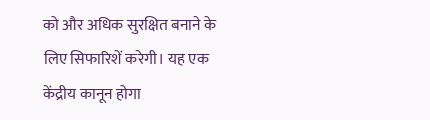को और अधिक सुरक्षित बनाने के लिए सिफारिशें करेगी। यह एक केंद्रीय कानून होगा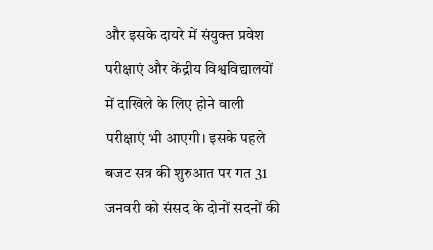और इसके दायरे में संयुक्त प्रवेश परीक्षाएं और केंद्रीय विश्वविद्यालयों में दाखिले के लिए होने वाली परीक्षाएं भी आएगी। इसके पहले बजट सत्र की शुरुआत पर गत 31 जनवरी को संसद के दोनों सदनों की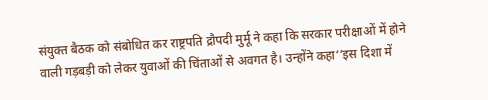संयुक्त बैठक को संबोधित कर राष्ट्रपति द्रौपदी मुर्मू ने कहा कि सरकार परीक्षाओं में होने वाली गड़बड़ी को लेकर युवाओं की चिंताओं से अवगत है। उन्होंने कहा‘‘इस दिशा में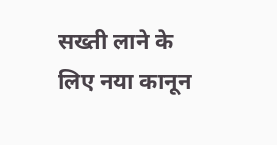सख्ती लाने के लिए नया कानून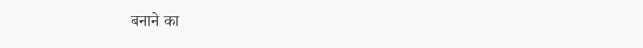बनाने का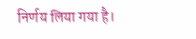निर्णय लिया गया है।